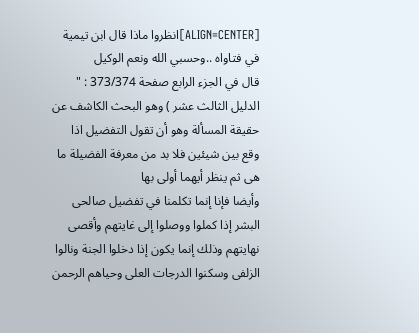[ALIGN=CENTER]انظروا ماذا قال ابن تيمية في فتاواه ..وحسبي الله ونعم الوكيل
قال في الجزء الرابع صفحة 373/374 : "
الدليل الثالث عشر ) وهو البحث الكاشف عن حقيقة المسألة وهو أن تقول التفضيل اذا وقع بين شيئين فلا بد من معرفة الفضيلة ما هى ثم ينظر أيهما أولى بها
وأيضا فإنا إنما تكلمنا في تفضيل صالحى البشر إذا كملوا ووصلوا إلى غايتهم وأقصى نهايتهم وذلك إنما يكون إذا دخلوا الجنة ونالوا الزلفى وسكنوا الدرجات العلى وحياهم الرحمن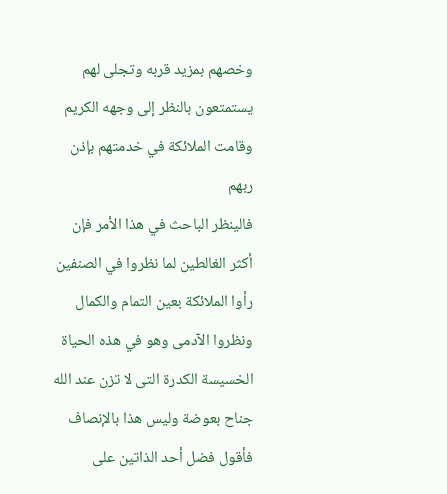وخصهم بمزيد قربه وتجلى لهم يستمتعون بالنظر إلى وجهه الكريم وقامت الملائكة في خدمتهم بإذن ربهم
فالينظر الباحث في هذا الأمر فإن أكثر الغالطين لما نظروا في الصنفين رأوا الملائكة بعين التمام والكمال ونظروا الآدمى وهو في هذه الحياة الخسيسة الكدرة التى لا تزن عند الله جناح بعوضة وليس هذا بالإنصاف
فأقول فضل أحد الذاتين على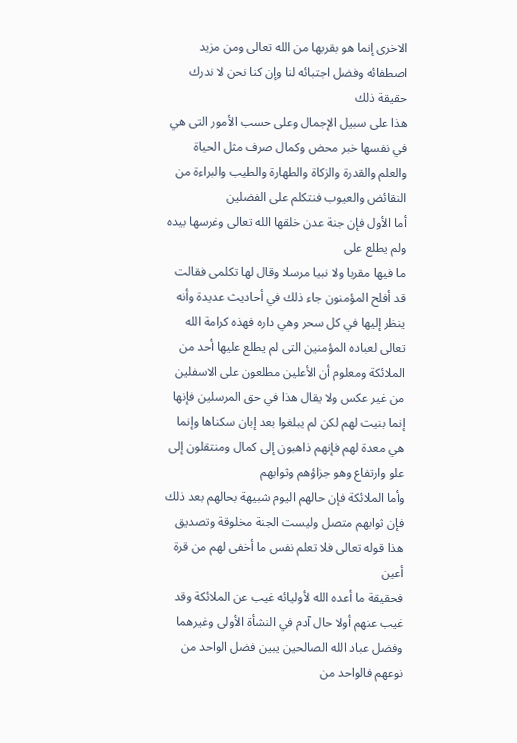الاخرى إنما هو بقربها من الله تعالى ومن مزيد اصطفائه وفضل اجتبائه لنا وإن كنا نحن لا ندرك حقيقة ذلك
هذا على سبيل الإجمال وعلى حسب الأمور التى هي في نفسها خبر محض وكمال صرف مثل الحياة والعلم والقدرة والزكاة والطهارة والطيب والبراءة من النقائض والعيوب فنتكلم على الفضلين
أما الأول فإن جنة عدن خلقها الله تعالى وغرسها بيده ولم يطلع على
ما فيها مقربا ولا نبيا مرسلا وقال لها تكلمى فقالت قد أفلح المؤمنون جاء ذلك في أحاديث عديدة وأنه ينظر إليها في كل سحر وهي داره فهذه كرامة الله تعالى لعباده المؤمنين التى لم يطلع عليها أحد من الملائكة ومعلوم أن الأعلين مطلعون على الاسفلين من غير عكس ولا يقال هذا في حق المرسلين فإنها إنما بنيت لهم لكن لم يبلغوا بعد إبان سكناها وإنما هي معدة لهم فإنهم ذاهبون إلى كمال ومنتقلون إلى علو وارتفاع وهو جزاؤهم وثوابهم
وأما الملائكة فإن حالهم اليوم شبيهة بحالهم بعد ذلك فإن ثوابهم متصل وليست الجنة مخلوقة وتصديق هذا قوله تعالى فلا تعلم نفس ما أخفى لهم من قرة أعين
فحقيقة ما أعده الله لأوليائه غيب عن الملائكة وقد غيب عنهم أولا حال آدم في النشأة الأولى وغيرهما
وفضل عباد الله الصالحين يبين فضل الواحد من نوعهم فالواحد من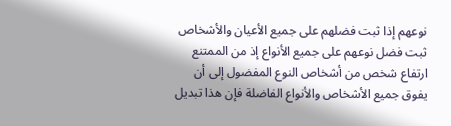نوعهم إذا ثبت فضلهم على جميع الأعيان والأشخاص ثبت فضل نوعهم على جميع الأنواع إذ من الممتنع ارتفاع شخص من أشخاص النوع المفضول إلى أن يفوق جميع الأشخاص والأنواع الفاضلة فإن هذا تبديل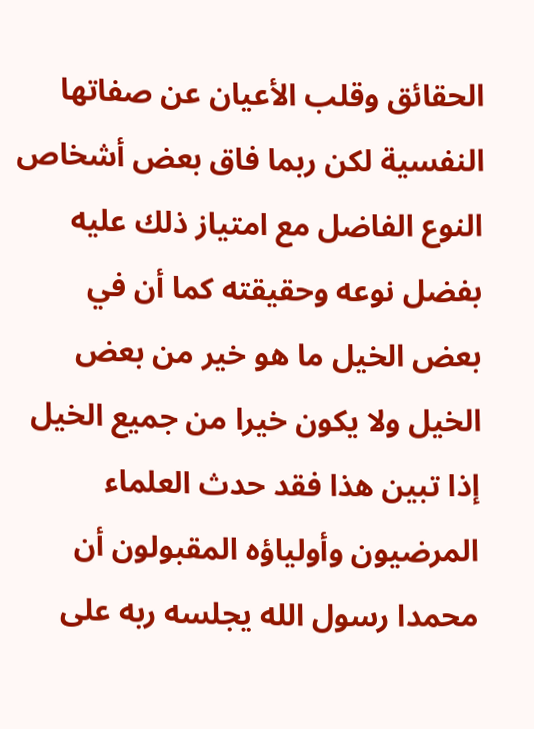الحقائق وقلب الأعيان عن صفاتها النفسية لكن ربما فاق بعض أشخاص النوع الفاضل مع امتياز ذلك عليه بفضل نوعه وحقيقته كما أن في بعض الخيل ما هو خير من بعض الخيل ولا يكون خيرا من جميع الخيل
إذا تبين هذا فقد حدث العلماء المرضيون وأولياؤه المقبولون أن محمدا رسول الله يجلسه ربه على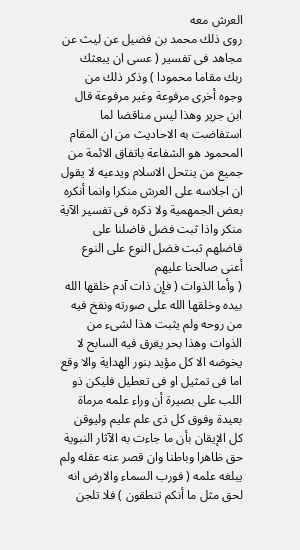العرش معه
روى ذلك محمد بن فضيل عن ليث عن مجاهد فى تفسير ( عسى ان يبعثك ربك مقاما محمودا ) وذكر ذلك من وجوه أخرى مرفوعة وغير مرفوعة قال ابن جرير وهذا ليس مناقضا لما استفاضت به الاحاديث من ان المقام المحمود هو الشفاعة باتفاق الائمة من جميع من ينتحل الاسلام ويدعيه لا يقول ان اجلاسه على العرش منكرا وانما أنكره بعض الجمهمية ولا ذكره فى تفسير الآية منكر واذا ثبت فضل فاضلنا على فاضلهم ثبت فضل النوع على النوع أعنى صالحنا عليهم
( وأما الذوات ( فإن ذات آدم خلقها الله بيده وخلقها الله على صورته ونفخ فيه من روحه ولم يثبت هذا لشىء من الذوات وهذا بحر يغرق فيه السابح لا يخوضه الا كل مؤيد بنور الهداية والا وقع اما فى تمثيل او فى تعطيل فليكن ذو اللب على بصيرة أن وراء علمه مرماة بعيدة وفوق كل ذى علم عليم وليوقن كل الإيقان بأن ما جاءت به الآثار النبوية حق ظاهرا وباطنا وان قصر عنه عقله ولم يبلغه علمه ( فورب السماء والارض انه لحق مثل ما أنكم تنطقون ) فلا تلجن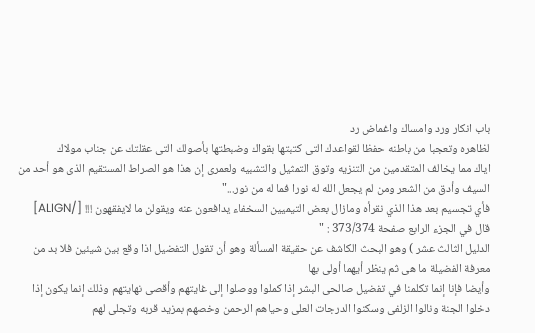باب انكار ورد وامساك واغماض رد
لظاهره وتعجبا من باطنه حفظا لقواعدك التى كتبتها بقواك وضبطتها بأصولك التى عقلتك عن جناب مولاك
اياك مما يخالف المتقدمين من التنزيه وتوق التمثيل والتشبيه ولعمرى إن هذا هو الصراط المستقيم الذى هو أحد من السيف وأدق من الشعر ومن لم يجعل الله له نورا فما له من نور..."
فأي تجسيم بعد هذا الذي نقرأه ومازال بعض التيميين السخفاء يدافعون عنه ويقولن ما لايفقهون !!! [/ALIGN]
قال في الجزء الرابع صفحة 373/374 : "
الدليل الثالث عشر ) وهو البحث الكاشف عن حقيقة المسألة وهو أن تقول التفضيل اذا وقع بين شيئين فلا بد من معرفة الفضيلة ما هى ثم ينظر أيهما أولى بها
وأيضا فإنا إنما تكلمنا في تفضيل صالحى البشر إذا كملوا ووصلوا إلى غايتهم وأقصى نهايتهم وذلك إنما يكون إذا دخلوا الجنة ونالوا الزلفى وسكنوا الدرجات العلى وحياهم الرحمن وخصهم بمزيد قربه وتجلى لهم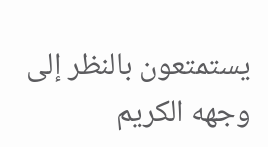يستمتعون بالنظر إلى وجهه الكريم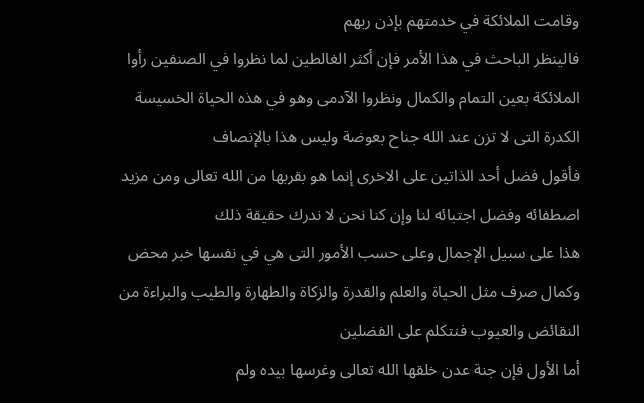وقامت الملائكة في خدمتهم بإذن ربهم
فالينظر الباحث في هذا الأمر فإن أكثر الغالطين لما نظروا في الصنفين رأوا الملائكة بعين التمام والكمال ونظروا الآدمى وهو في هذه الحياة الخسيسة الكدرة التى لا تزن عند الله جناح بعوضة وليس هذا بالإنصاف
فأقول فضل أحد الذاتين على الاخرى إنما هو بقربها من الله تعالى ومن مزيد اصطفائه وفضل اجتبائه لنا وإن كنا نحن لا ندرك حقيقة ذلك
هذا على سبيل الإجمال وعلى حسب الأمور التى هي في نفسها خبر محض وكمال صرف مثل الحياة والعلم والقدرة والزكاة والطهارة والطيب والبراءة من النقائض والعيوب فنتكلم على الفضلين
أما الأول فإن جنة عدن خلقها الله تعالى وغرسها بيده ولم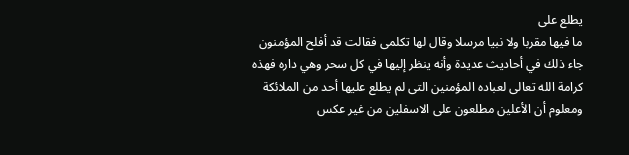يطلع على
ما فيها مقربا ولا نبيا مرسلا وقال لها تكلمى فقالت قد أفلح المؤمنون جاء ذلك في أحاديث عديدة وأنه ينظر إليها في كل سحر وهي داره فهذه كرامة الله تعالى لعباده المؤمنين التى لم يطلع عليها أحد من الملائكة ومعلوم أن الأعلين مطلعون على الاسفلين من غير عكس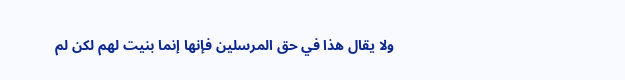ولا يقال هذا في حق المرسلين فإنها إنما بنيت لهم لكن لم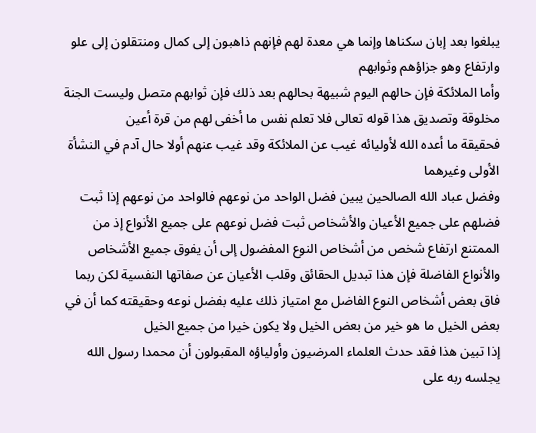يبلغوا بعد إبان سكناها وإنما هي معدة لهم فإنهم ذاهبون إلى كمال ومنتقلون إلى علو وارتفاع وهو جزاؤهم وثوابهم
وأما الملائكة فإن حالهم اليوم شبيهة بحالهم بعد ذلك فإن ثوابهم متصل وليست الجنة مخلوقة وتصديق هذا قوله تعالى فلا تعلم نفس ما أخفى لهم من قرة أعين
فحقيقة ما أعده الله لأوليائه غيب عن الملائكة وقد غيب عنهم أولا حال آدم في النشأة الأولى وغيرهما
وفضل عباد الله الصالحين يبين فضل الواحد من نوعهم فالواحد من نوعهم إذا ثبت فضلهم على جميع الأعيان والأشخاص ثبت فضل نوعهم على جميع الأنواع إذ من الممتنع ارتفاع شخص من أشخاص النوع المفضول إلى أن يفوق جميع الأشخاص والأنواع الفاضلة فإن هذا تبديل الحقائق وقلب الأعيان عن صفاتها النفسية لكن ربما فاق بعض أشخاص النوع الفاضل مع امتياز ذلك عليه بفضل نوعه وحقيقته كما أن في بعض الخيل ما هو خير من بعض الخيل ولا يكون خيرا من جميع الخيل
إذا تبين هذا فقد حدث العلماء المرضيون وأولياؤه المقبولون أن محمدا رسول الله يجلسه ربه على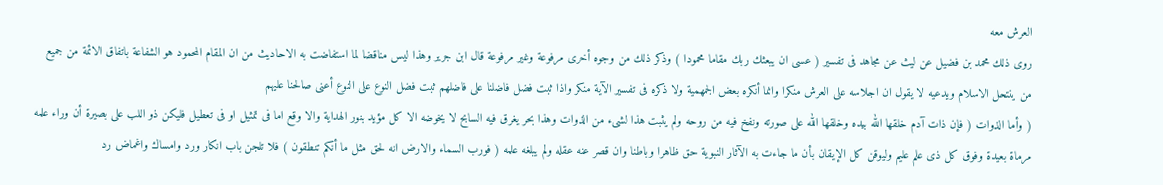العرش معه
روى ذلك محمد بن فضيل عن ليث عن مجاهد فى تفسير ( عسى ان يبعثك ربك مقاما محمودا ) وذكر ذلك من وجوه أخرى مرفوعة وغير مرفوعة قال ابن جرير وهذا ليس مناقضا لما استفاضت به الاحاديث من ان المقام المحمود هو الشفاعة باتفاق الائمة من جميع من ينتحل الاسلام ويدعيه لا يقول ان اجلاسه على العرش منكرا وانما أنكره بعض الجمهمية ولا ذكره فى تفسير الآية منكر واذا ثبت فضل فاضلنا على فاضلهم ثبت فضل النوع على النوع أعنى صالحنا عليهم
( وأما الذوات ( فإن ذات آدم خلقها الله بيده وخلقها الله على صورته ونفخ فيه من روحه ولم يثبت هذا لشىء من الذوات وهذا بحر يغرق فيه السابح لا يخوضه الا كل مؤيد بنور الهداية والا وقع اما فى تمثيل او فى تعطيل فليكن ذو اللب على بصيرة أن وراء علمه مرماة بعيدة وفوق كل ذى علم عليم وليوقن كل الإيقان بأن ما جاءت به الآثار النبوية حق ظاهرا وباطنا وان قصر عنه عقله ولم يبلغه علمه ( فورب السماء والارض انه لحق مثل ما أنكم تنطقون ) فلا تلجن باب انكار ورد وامساك واغماض رد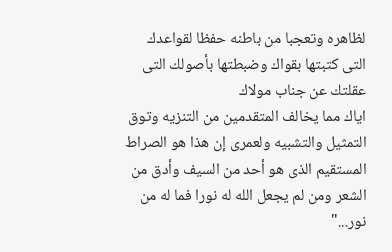لظاهره وتعجبا من باطنه حفظا لقواعدك التى كتبتها بقواك وضبطتها بأصولك التى عقلتك عن جناب مولاك
اياك مما يخالف المتقدمين من التنزيه وتوق التمثيل والتشبيه ولعمرى إن هذا هو الصراط المستقيم الذى هو أحد من السيف وأدق من الشعر ومن لم يجعل الله له نورا فما له من نور..."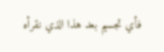فأي تجسيم بعد هذا الذي نقرأه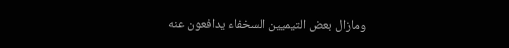ومازال بعض التيميين السخفاء يدافعون عنه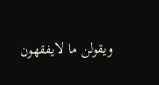ويقولن ما لايفقهون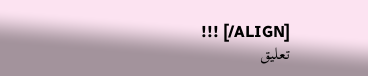!!! [/ALIGN]
تعليق